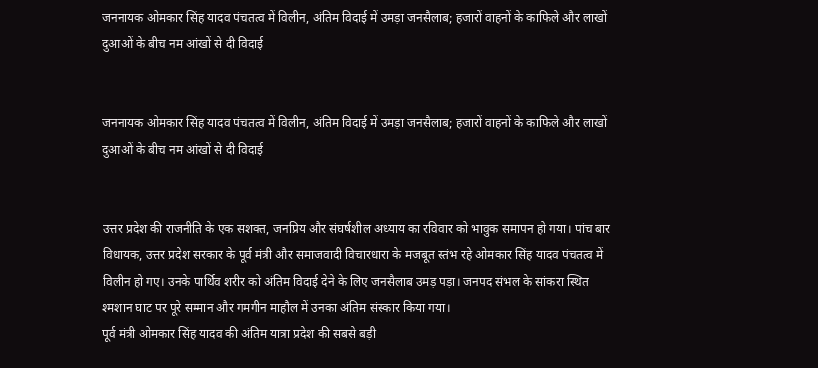जननायक ओमकार सिंह यादव पंचतत्व में विलीन, अंतिम विदाई में उमड़ा जनसैलाब; हजारों वाहनों के काफिले और लाखों दुआओं के बीच नम आंखों से दी विदाई


जननायक ओमकार सिंह यादव पंचतत्व में विलीन, अंतिम विदाई में उमड़ा जनसैलाब; हजारों वाहनों के काफिले और लाखों दुआओं के बीच नम आंखों से दी विदाई


उत्तर प्रदेश की राजनीति के एक सशक्त, जनप्रिय और संघर्षशील अध्याय का रविवार को भावुक समापन हो गया। पांच बार विधायक, उत्तर प्रदेश सरकार के पूर्व मंत्री और समाजवादी विचारधारा के मजबूत स्तंभ रहे ओमकार सिंह यादव पंचतत्व में विलीन हो गए। उनके पार्थिव शरीर को अंतिम विदाई देने के लिए जनसैलाब उमड़ पड़ा। जनपद संभल के सांकरा स्थित श्मशान घाट पर पूरे सम्मान और गमगीन माहौल में उनका अंतिम संस्कार किया गया।
पूर्व मंत्री ओमकार सिंह यादव की अंतिम यात्रा प्रदेश की सबसे बड़ी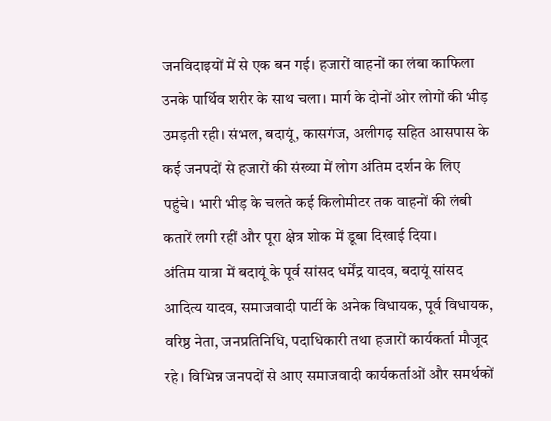जनविदाइयों में से एक बन गई। हजारों वाहनों का लंबा काफिला उनके पार्थिव शरीर के साथ चला। मार्ग के दोनों ओर लोगों की भीड़ उमड़ती रही। संभल, बदायूं, कासगंज, अलीगढ़ सहित आसपास के कई जनपदों से हजारों की संख्या में लोग अंतिम दर्शन के लिए पहुंचे। भारी भीड़ के चलते कई किलोमीटर तक वाहनों की लंबी कतारें लगी रहीं और पूरा क्षेत्र शोक में डूबा दिखाई दिया।
अंतिम यात्रा में बदायूं के पूर्व सांसद धर्मेंद्र यादव, बदायूं सांसद आदित्य यादव, समाजवादी पार्टी के अनेक विधायक, पूर्व विधायक, वरिष्ठ नेता, जनप्रतिनिधि, पदाधिकारी तथा हजारों कार्यकर्ता मौजूद रहे। विभिन्न जनपदों से आए समाजवादी कार्यकर्ताओं और समर्थकों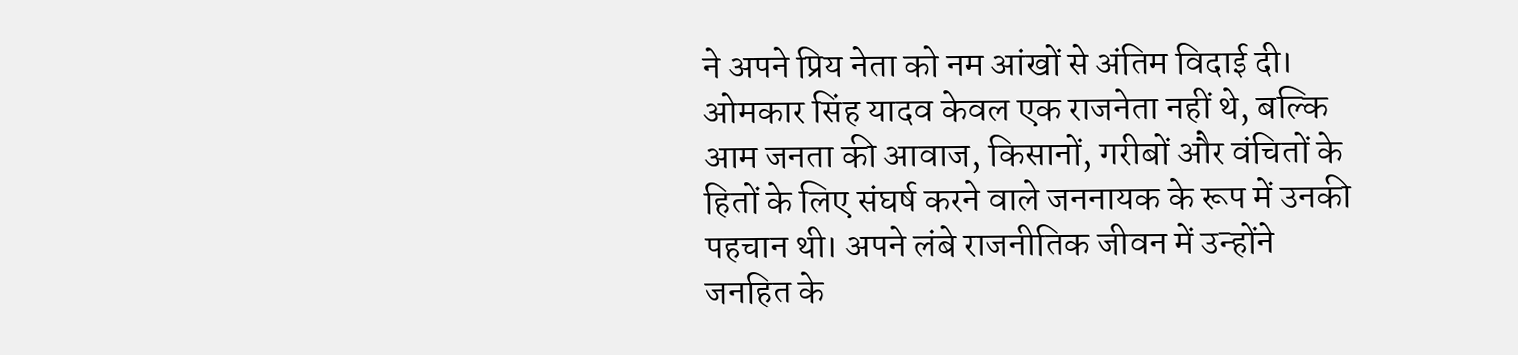ने अपने प्रिय नेता को नम आंखों से अंतिम विदाई दी।
ओमकार सिंह यादव केवल एक राजनेता नहीं थे, बल्कि आम जनता की आवाज, किसानों, गरीबों और वंचितों के हितों के लिए संघर्ष करने वाले जननायक के रूप में उनकी पहचान थी। अपने लंबे राजनीतिक जीवन में उन्होंने जनहित के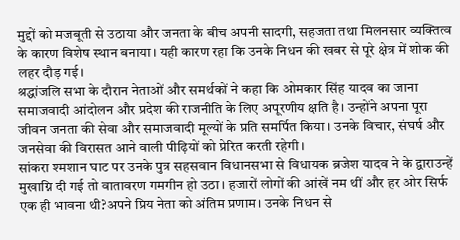मुद्दों को मजबूती से उठाया और जनता के बीच अपनी सादगी, सहजता तथा मिलनसार व्यक्तित्व के कारण विशेष स्थान बनाया। यही कारण रहा कि उनके निधन की खबर से पूरे क्षेत्र में शोक की लहर दौड़ गई।
श्रद्धांजलि सभा के दौरान नेताओं और समर्थकों ने कहा कि ओमकार सिंह यादव का जाना समाजवादी आंदोलन और प्रदेश की राजनीति के लिए अपूरणीय क्षति है। उन्होंने अपना पूरा जीवन जनता की सेवा और समाजवादी मूल्यों के प्रति समर्पित किया। उनके विचार, संघर्ष और जनसेवा की विरासत आने वाली पीढ़ियों को प्रेरित करती रहेगी।
सांकरा श्मशान घाट पर उनके पुत्र सहसवान विधानसभा से विधायक ब्रजेश यादव ने के द्वाराउन्हें मुखाग्नि दी गई तो वातावरण गमगीन हो उठा। हजारों लोगों की आंखें नम थीं और हर ओर सिर्फ एक ही भावना थी?अपने प्रिय नेता को अंतिम प्रणाम। उनके निधन से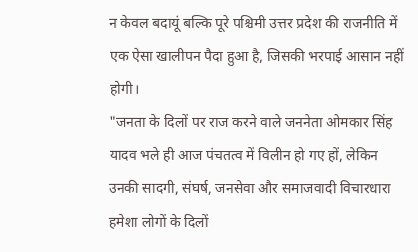न केवल बदायूं बल्कि पूरे पश्चिमी उत्तर प्रदेश की राजनीति में एक ऐसा खालीपन पैदा हुआ है, जिसकी भरपाई आसान नहीं होगी।
"जनता के दिलों पर राज करने वाले जननेता ओमकार सिंह यादव भले ही आज पंचतत्व में विलीन हो गए हों, लेकिन उनकी सादगी, संघर्ष, जनसेवा और समाजवादी विचारधारा हमेशा लोगों के दिलों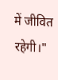में जीवित रहेगी।"